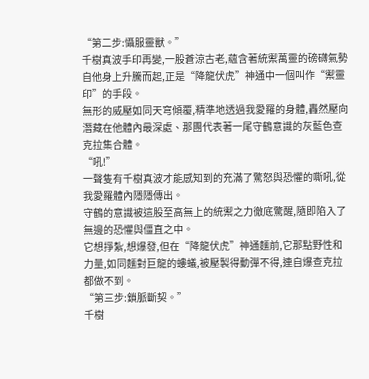“第二步:懾服靈獸。”
千樹真波手印再變,一股蒼涼古老,蘊含著統禦萬靈的磅礴氣勢自他身上升騰而起,正是“降龍伏虎”神通中一個叫作“禦靈印”的手段。
無形的威壓如同天穹傾覆,精準地透過我愛羅的身體,轟然壓向潛藏在他體內最深處、那團代表著一尾守鶴意識的灰藍色查克拉集合體。
“吼!”
一聲隻有千樹真波才能感知到的充滿了驚怒與恐懼的嘶吼,從我愛羅體內隱隱傳出。
守鶴的意識被這股至高無上的統禦之力徹底驚醒,隨即陷入了無邊的恐懼與僵直之中。
它想掙紮,想爆發,但在“降龍伏虎”神通麵前,它那點野性和力量,如同麵對巨龍的螻蟻,被壓製得動彈不得,連自爆查克拉都做不到。
“第三步:鎖脈斷契。”
千樹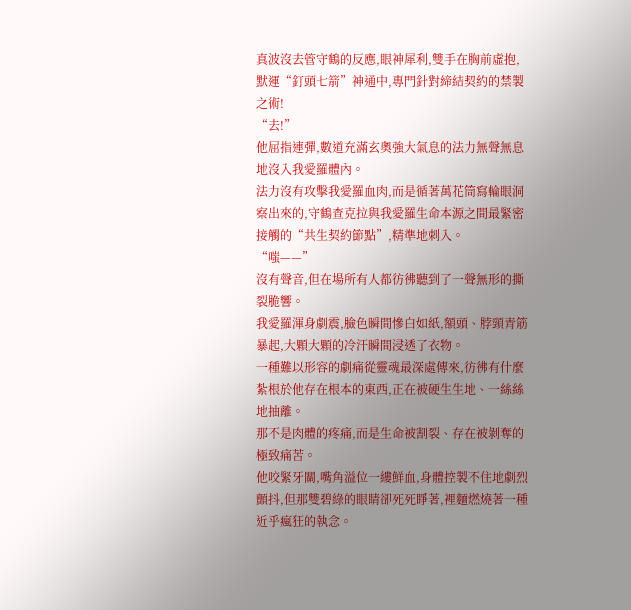真波沒去管守鶴的反應,眼神犀利,雙手在胸前虛抱,默運“釘頭七箭”神通中,專門針對締結契約的禁製之術!
“去!”
他屈指連彈,數道充滿玄奧強大氣息的法力無聲無息地沒入我愛羅體內。
法力沒有攻擊我愛羅血肉,而是循著萬花筒寫輪眼洞察出來的,守鶴查克拉與我愛羅生命本源之間最緊密接觸的“共生契約節點”,精準地刺入。
“嗤——”
沒有聲音,但在場所有人都彷彿聽到了一聲無形的撕裂脆響。
我愛羅渾身劇震,臉色瞬間慘白如紙,額頭、脖頸青筋暴起,大顆大顆的冷汗瞬間浸透了衣物。
一種難以形容的劇痛從靈魂最深處傳來,彷彿有什麼紮根於他存在根本的東西,正在被硬生生地、一絲絲地抽離。
那不是肉體的疼痛,而是生命被割裂、存在被剝奪的極致痛苦。
他咬緊牙關,嘴角溢位一縷鮮血,身體控製不住地劇烈顫抖,但那雙碧綠的眼睛卻死死睜著,裡麵燃燒著一種近乎瘋狂的執念。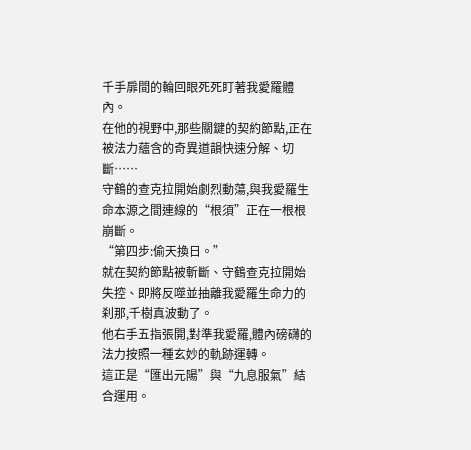千手扉間的輪回眼死死盯著我愛羅體內。
在他的視野中,那些關鍵的契約節點,正在被法力蘊含的奇異道韻快速分解、切斷……
守鶴的查克拉開始劇烈動蕩,與我愛羅生命本源之間連線的“根須”正在一根根崩斷。
“第四步:偷天換日。”
就在契約節點被斬斷、守鶴查克拉開始失控、即將反噬並抽離我愛羅生命力的刹那,千樹真波動了。
他右手五指張開,對準我愛羅,體內磅礴的法力按照一種玄妙的軌跡運轉。
這正是“匯出元陽”與“九息服氣”結合運用。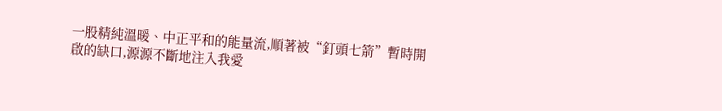一股精純溫暖、中正平和的能量流,順著被“釘頭七箭”暫時開啟的缺口,源源不斷地注入我愛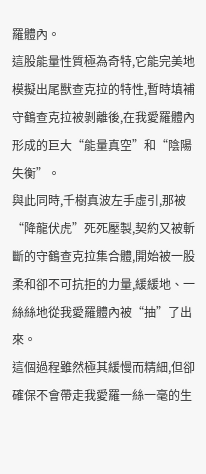羅體內。
這股能量性質極為奇特,它能完美地模擬出尾獸查克拉的特性,暫時填補守鶴查克拉被剝離後,在我愛羅體內形成的巨大“能量真空”和“陰陽失衡”。
與此同時,千樹真波左手虛引,那被“降龍伏虎”死死壓製,契約又被斬斷的守鶴查克拉集合體,開始被一股柔和卻不可抗拒的力量,緩緩地、一絲絲地從我愛羅體內被“抽”了出來。
這個過程雖然極其緩慢而精細,但卻確保不會帶走我愛羅一絲一毫的生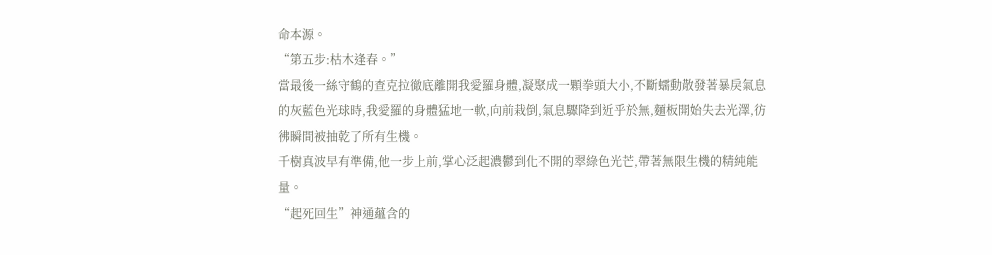命本源。
“第五步:枯木逢春。”
當最後一絲守鶴的查克拉徹底離開我愛羅身體,凝聚成一顆拳頭大小,不斷蠕動散發著暴戾氣息的灰藍色光球時,我愛羅的身體猛地一軟,向前栽倒,氣息驟降到近乎於無,麵板開始失去光澤,彷彿瞬間被抽乾了所有生機。
千樹真波早有準備,他一步上前,掌心泛起濃鬱到化不開的翠綠色光芒,帶著無限生機的精純能量。
“起死回生”神通蘊含的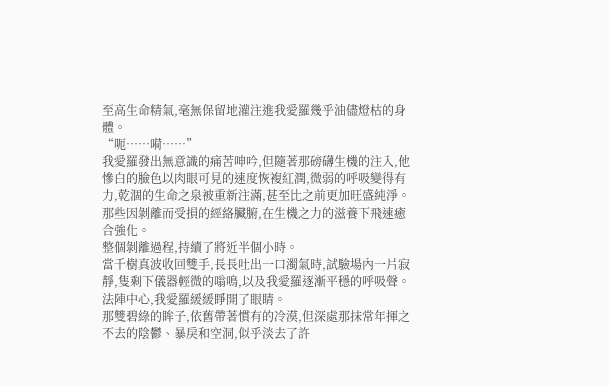至高生命精氣,毫無保留地灌注進我愛羅幾乎油儘燈枯的身體。
“呃……嗬……”
我愛羅發出無意識的痛苦呻吟,但隨著那磅礴生機的注入,他慘白的臉色以肉眼可見的速度恢複紅潤,微弱的呼吸變得有力,乾涸的生命之泉被重新注滿,甚至比之前更加旺盛純淨。
那些因剝離而受損的經絡臟腑,在生機之力的滋養下飛速癒合強化。
整個剝離過程,持續了將近半個小時。
當千樹真波收回雙手,長長吐出一口濁氣時,試驗場內一片寂靜,隻剩下儀器輕微的嗡鳴,以及我愛羅逐漸平穩的呼吸聲。
法陣中心,我愛羅緩緩睜開了眼睛。
那雙碧綠的眸子,依舊帶著慣有的冷漠,但深處那抹常年揮之不去的陰鬱、暴戾和空洞,似乎淡去了許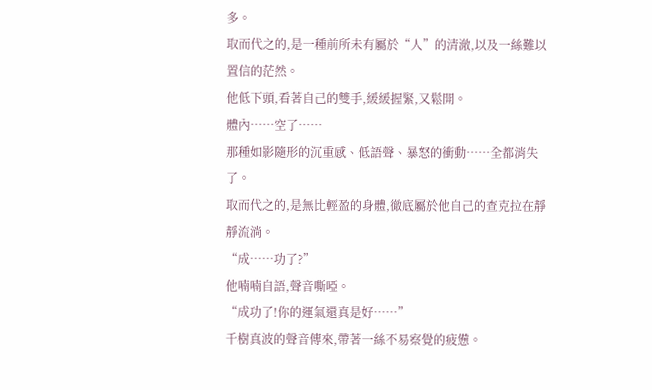多。
取而代之的,是一種前所未有屬於“人”的清澈,以及一絲難以置信的茫然。
他低下頭,看著自己的雙手,緩緩握緊,又鬆開。
體內……空了……
那種如影隨形的沉重感、低語聲、暴怒的衝動……全都消失了。
取而代之的,是無比輕盈的身體,徹底屬於他自己的查克拉在靜靜流淌。
“成……功了?”
他喃喃自語,聲音嘶啞。
“成功了!你的運氣還真是好……”
千樹真波的聲音傳來,帶著一絲不易察覺的疲憊。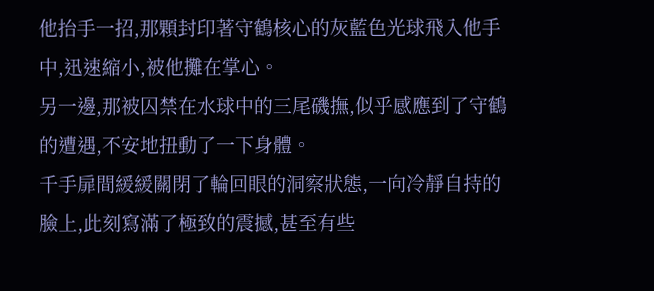他抬手一招,那顆封印著守鶴核心的灰藍色光球飛入他手中,迅速縮小,被他攤在掌心。
另一邊,那被囚禁在水球中的三尾磯撫,似乎感應到了守鶴的遭遇,不安地扭動了一下身體。
千手扉間緩緩關閉了輪回眼的洞察狀態,一向冷靜自持的臉上,此刻寫滿了極致的震撼,甚至有些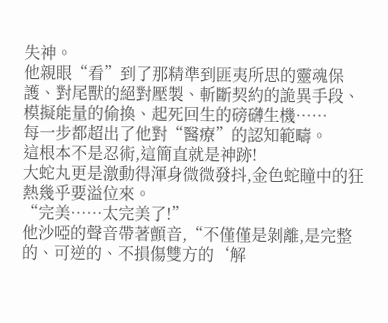失神。
他親眼“看”到了那精準到匪夷所思的靈魂保護、對尾獸的絕對壓製、斬斷契約的詭異手段、模擬能量的偷換、起死回生的磅礴生機……
每一步都超出了他對“醫療”的認知範疇。
這根本不是忍術,這簡直就是神跡!
大蛇丸更是激動得渾身微微發抖,金色蛇瞳中的狂熱幾乎要溢位來。
“完美……太完美了!”
他沙啞的聲音帶著顫音,“不僅僅是剝離,是完整的、可逆的、不損傷雙方的‘解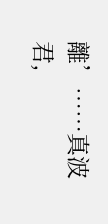離’……真波君,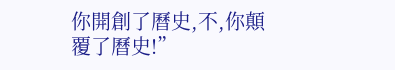你開創了曆史,不,你顛覆了曆史!”